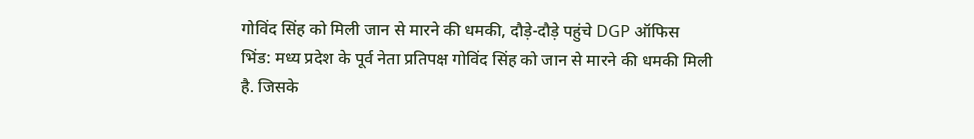गोविंद सिंह को मिली जान से मारने की धमकी, दौड़े-दौड़े पहुंचे DGP ऑफिस
भिंड: मध्य प्रदेश के पूर्व नेता प्रतिपक्ष गोविंद सिंह को जान से मारने की धमकी मिली है. जिसके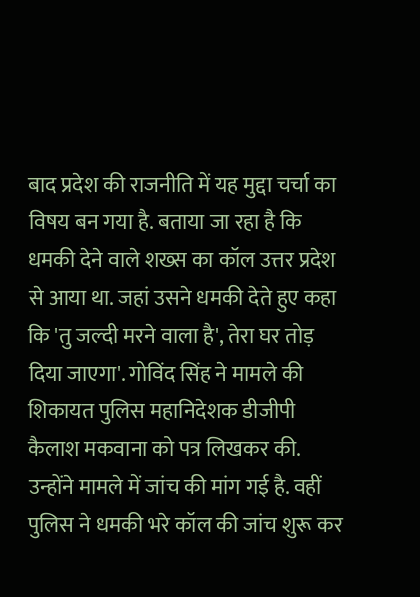बाद प्रदेश की राजनीति में यह मुद्दा चर्चा का विषय बन गया है. बताया जा रहा है कि धमकी देने वाले शख्स का कॉल उत्तर प्रदेश से आया था. जहां उसने धमकी देते हुए कहा कि 'तु जल्दी मरने वाला है', तेरा घर तोड़ दिया जाएगा'. गोविंद सिंह ने मामले की शिकायत पुलिस महानिदेशक डीजीपी कैलाश मकवाना को पत्र लिखकर की. उन्होंने मामले में जांच की मांग गई है. वहीं पुलिस ने धमकी भरे कॉल की जांच शुरू कर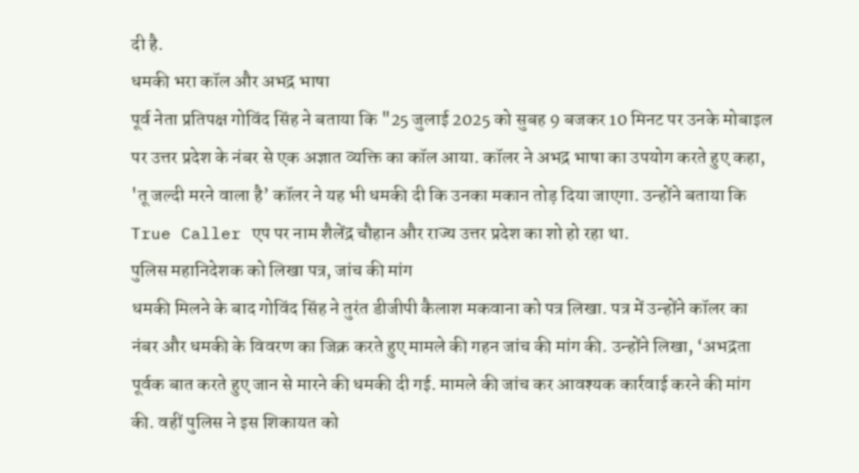दी है.
धमकी भरा कॉल और अभद्र भाषा
पूर्व नेता प्रतिपक्ष गोविंद सिंह ने बताया कि "25 जुलाई 2025 को सुबह 9 बजकर 10 मिनट पर उनके मोबाइल पर उत्तर प्रदेश के नंबर से एक अज्ञात व्यक्ति का कॉल आया. कॉलर ने अभद्र भाषा का उपयोग करते हुए कहा, 'तू जल्दी मरने वाला है’ कॉलर ने यह भी धमकी दी कि उनका मकान तोड़ दिया जाएगा. उन्होंने बताया कि True Caller एप पर नाम शैलेंद्र चौहान और राज्य उत्तर प्रदेश का शो हो रहा था.
पुलिस महानिदेशक को लिखा पत्र, जांच की मांग
धमकी मिलने के बाद गोविंद सिंह ने तुरंत डीजीपी कैलाश मकवाना को पत्र लिखा. पत्र में उन्होंने कॉलर का नंबर और धमकी के विवरण का जिक्र करते हुए मामले की गहन जांच की मांग की. उन्होंने लिखा, ‘अभद्रता पूर्वक बात करते हुए जान से मारने की धमकी दी गई. मामले की जांच कर आवश्यक कार्रवाई करने की मांग की. वहीं पुलिस ने इस शिकायत को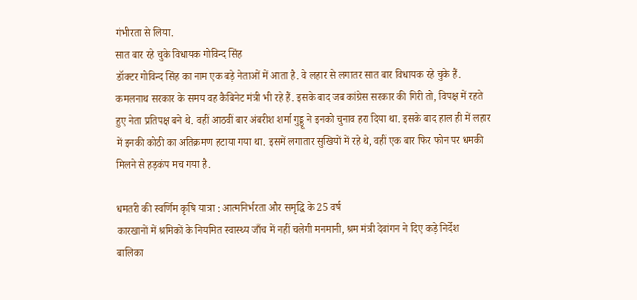गंभीरता से लिया.
सात बार रहे चुके विधायक गोविन्द सिंह
डॉक्टर गोविन्द सिंह का नाम एक बड़े नेताओं में आता है. वे लहार से लगातर सात बार विधायक रहे चुके हैं. कमलनाथ सरकार के समय वह कैबिनेट मंत्री भी रहे हैं. इसके बाद जब कांग्रेस सरकार की गिरी तो, विपक्ष में रहते हुए नेता प्रतिपक्ष बने थे. वहीं आठवीं बार अंबरीश शर्मा गुड्डू ने इनको चुनाव हरा दिया था. इसके बाद हाल ही में लहार में इनकी कोठी का अतिक्रमण हटाया गया था. इसमें लगातार सुखियों में रहे थे, वहीं एक बार फिर फोन पर धमकी मिलने से हड़कंप मच गया है.

धमतरी की स्वर्णिम कृषि यात्रा : आत्मनिर्भरता और समृद्धि के 25 वर्ष
कारखानों में श्रमिकों के नियमित स्वास्थ्य जाँच में नहीं चलेगी मनमानी, श्रम मंत्री देवांगन ने दिए कड़े निर्देश
बालिका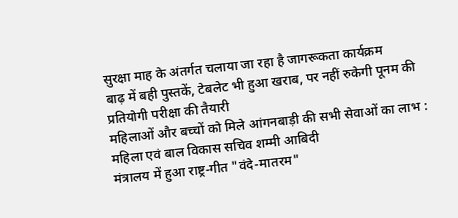सुरक्षा माह के अंतर्गत चलाया जा रहा है जागरूकता कार्यक्रम
बाढ़ में बही पुस्तकें, टेबलेट भी हुआ खराब, पर नहीं रुकेगी पूनम की प्रतियोगी परीक्षा की तैयारी
महिलाओं और बच्चों को मिले आंगनबाड़ी की सभी सेवाओं का लाभ : महिला एवं बाल विकास सचिव शम्मी आबिदी
मंत्रालय में हुआ राष्ट्र-गीत "वंदे-मातरम"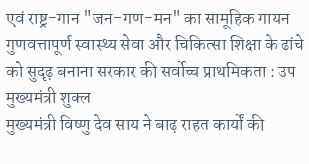एवं राष्ट्र-गान "जन-गण-मन" का सामूहिक गायन
गुणवत्तापूर्ण स्वास्थ्य सेवा और चिकित्सा शिक्षा के ढांचे को सुदृढ़ बनाना सरकार की सर्वोच्च प्राथमिकता : उप मुख्यमंत्री शुक्ल
मुख्यमंत्री विष्णु देव साय ने बाढ़ राहत कार्यों की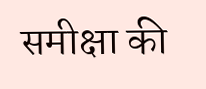समीक्षा की